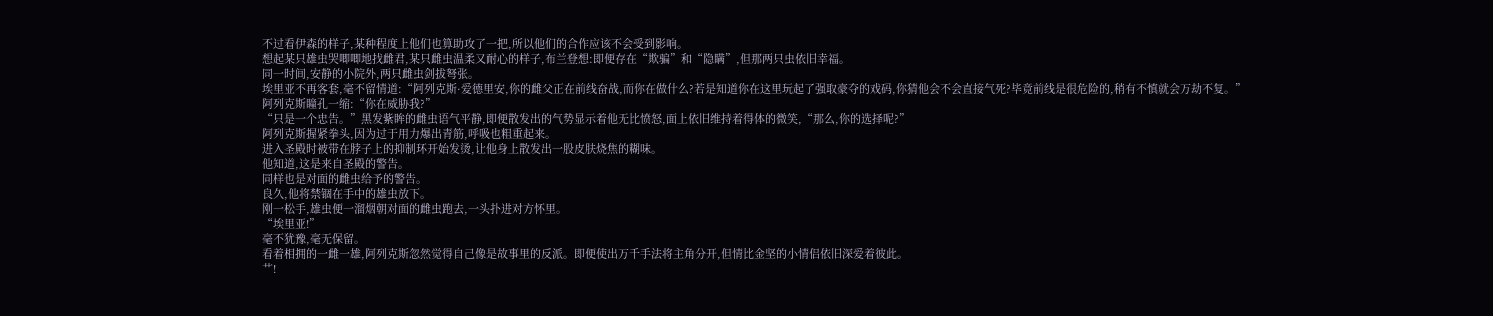不过看伊森的样子,某种程度上他们也算助攻了一把,所以他们的合作应该不会受到影响。
想起某只雄虫哭唧唧地找雌君,某只雌虫温柔又耐心的样子,布兰登想:即便存在“欺骗”和“隐瞒”,但那两只虫依旧幸福。
同一时间,安静的小院外,两只雌虫剑拔弩张。
埃里亚不再客套,毫不留情道:“阿列克斯·爱德里安,你的雌父正在前线奋战,而你在做什么?若是知道你在这里玩起了强取豪夺的戏码,你猜他会不会直接气死?毕竟前线是很危险的,稍有不慎就会万劫不复。”
阿列克斯瞳孔一缩:“你在威胁我?”
“只是一个忠告。”黑发紫眸的雌虫语气平静,即便散发出的气势显示着他无比愤怒,面上依旧维持着得体的微笑,“那么,你的选择呢?”
阿列克斯握紧拳头,因为过于用力爆出青筋,呼吸也粗重起来。
进入圣殿时被带在脖子上的抑制环开始发烫,让他身上散发出一股皮肤烧焦的糊味。
他知道,这是来自圣殿的警告。
同样也是对面的雌虫给予的警告。
良久,他将禁锢在手中的雄虫放下。
刚一松手,雄虫便一溜烟朝对面的雌虫跑去,一头扑进对方怀里。
“埃里亚!”
毫不犹豫,毫无保留。
看着相拥的一雌一雄,阿列克斯忽然觉得自己像是故事里的反派。即便使出万千手法将主角分开,但情比金坚的小情侣依旧深爱着彼此。
艹!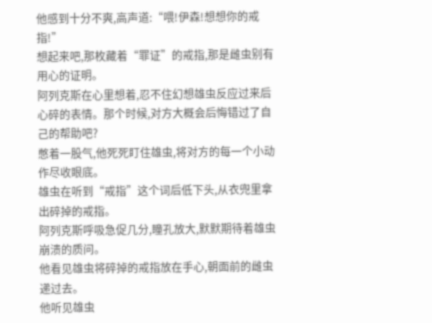他感到十分不爽,高声道:“喂!伊森!想想你的戒指!”
想起来吧,那枚藏着“罪证”的戒指,那是雌虫别有用心的证明。
阿列克斯在心里想着,忍不住幻想雄虫反应过来后心碎的表情。那个时候,对方大概会后悔错过了自己的帮助吧?
憋着一股气,他死死盯住雄虫,将对方的每一个小动作尽收眼底。
雄虫在听到“戒指”这个词后低下头,从衣兜里拿出碎掉的戒指。
阿列克斯呼吸急促几分,瞳孔放大,默默期待着雄虫崩溃的质问。
他看见雄虫将碎掉的戒指放在手心,朝面前的雌虫递过去。
他听见雄虫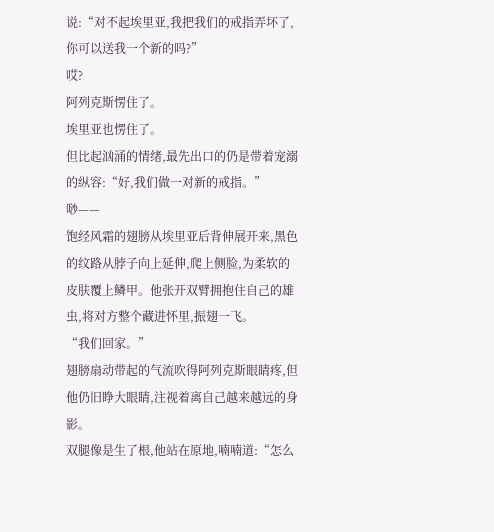说:“对不起埃里亚,我把我们的戒指弄坏了,你可以送我一个新的吗?”
哎?
阿列克斯愣住了。
埃里亚也愣住了。
但比起汹涌的情绪,最先出口的仍是带着宠溺的纵容:“好,我们做一对新的戒指。”
唦——
饱经风霜的翅膀从埃里亚后背伸展开来,黑色的纹路从脖子向上延伸,爬上侧脸,为柔软的皮肤覆上鳞甲。他张开双臂拥抱住自己的雄虫,将对方整个藏进怀里,振翅一飞。
“我们回家。”
翅膀扇动带起的气流吹得阿列克斯眼睛疼,但他仍旧睁大眼睛,注视着离自己越来越远的身影。
双腿像是生了根,他站在原地,喃喃道:“怎么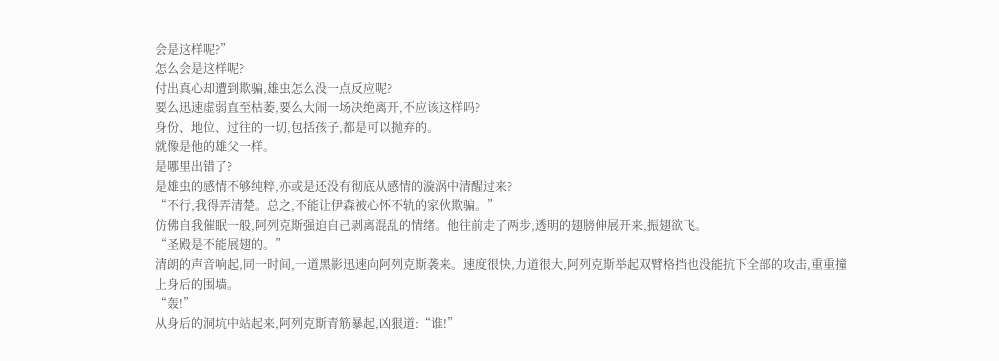会是这样呢?”
怎么会是这样呢?
付出真心却遭到欺骗,雄虫怎么没一点反应呢?
要么迅速虚弱直至枯萎,要么大闹一场决绝离开,不应该这样吗?
身份、地位、过往的一切,包括孩子,都是可以抛弃的。
就像是他的雄父一样。
是哪里出错了?
是雄虫的感情不够纯粹,亦或是还没有彻底从感情的漩涡中清醒过来?
“不行,我得弄清楚。总之,不能让伊森被心怀不轨的家伙欺骗。”
仿佛自我催眠一般,阿列克斯强迫自己剥离混乱的情绪。他往前走了两步,透明的翅膀伸展开来,振翅欲飞。
“圣殿是不能展翅的。”
清朗的声音响起,同一时间,一道黑影迅速向阿列克斯袭来。速度很快,力道很大,阿列克斯举起双臂格挡也没能抗下全部的攻击,重重撞上身后的围墙。
“轰!”
从身后的洞坑中站起来,阿列克斯青筋暴起,凶狠道:“谁!”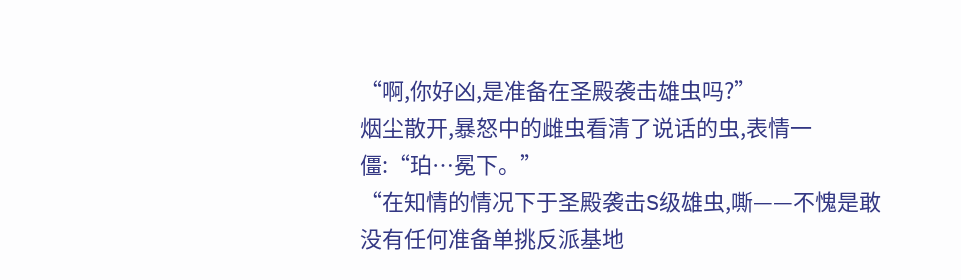“啊,你好凶,是准备在圣殿袭击雄虫吗?”
烟尘散开,暴怒中的雌虫看清了说话的虫,表情一僵:“珀…冕下。”
“在知情的情况下于圣殿袭击S级雄虫,嘶——不愧是敢没有任何准备单挑反派基地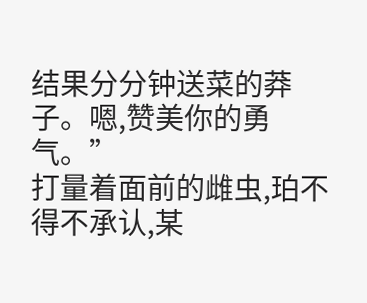结果分分钟送菜的莽子。嗯,赞美你的勇气。”
打量着面前的雌虫,珀不得不承认,某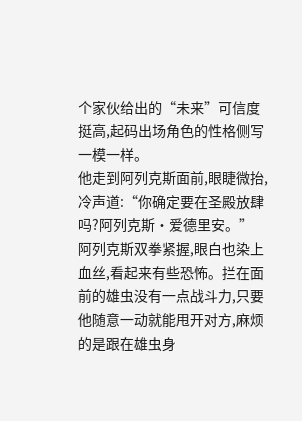个家伙给出的“未来”可信度挺高,起码出场角色的性格侧写一模一样。
他走到阿列克斯面前,眼睫微抬,冷声道:“你确定要在圣殿放肆吗?阿列克斯·爱德里安。”
阿列克斯双拳紧握,眼白也染上血丝,看起来有些恐怖。拦在面前的雄虫没有一点战斗力,只要他随意一动就能甩开对方,麻烦的是跟在雄虫身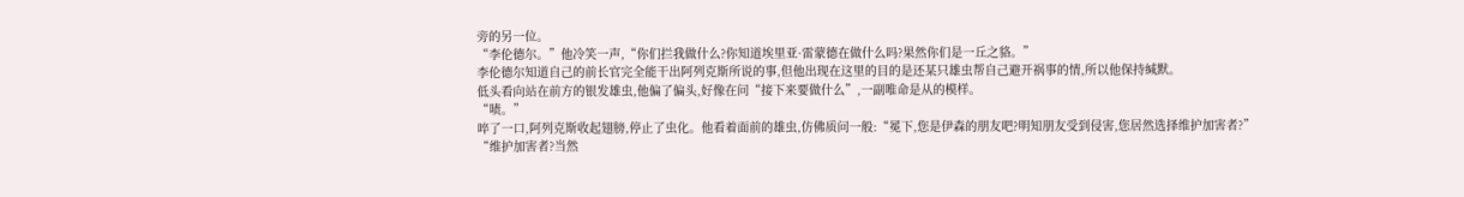旁的另一位。
“李伦德尔。”他冷笑一声,“你们拦我做什么?你知道埃里亚·雷蒙德在做什么吗?果然你们是一丘之貉。”
李伦德尔知道自己的前长官完全能干出阿列克斯所说的事,但他出现在这里的目的是还某只雄虫帮自己避开祸事的情,所以他保持缄默。
低头看向站在前方的银发雄虫,他偏了偏头,好像在问“接下来要做什么”,一副唯命是从的模样。
“啧。”
啐了一口,阿列克斯收起翅膀,停止了虫化。他看着面前的雄虫,仿佛质问一般:“冕下,您是伊森的朋友吧?明知朋友受到侵害,您居然选择维护加害者?”
“维护加害者?当然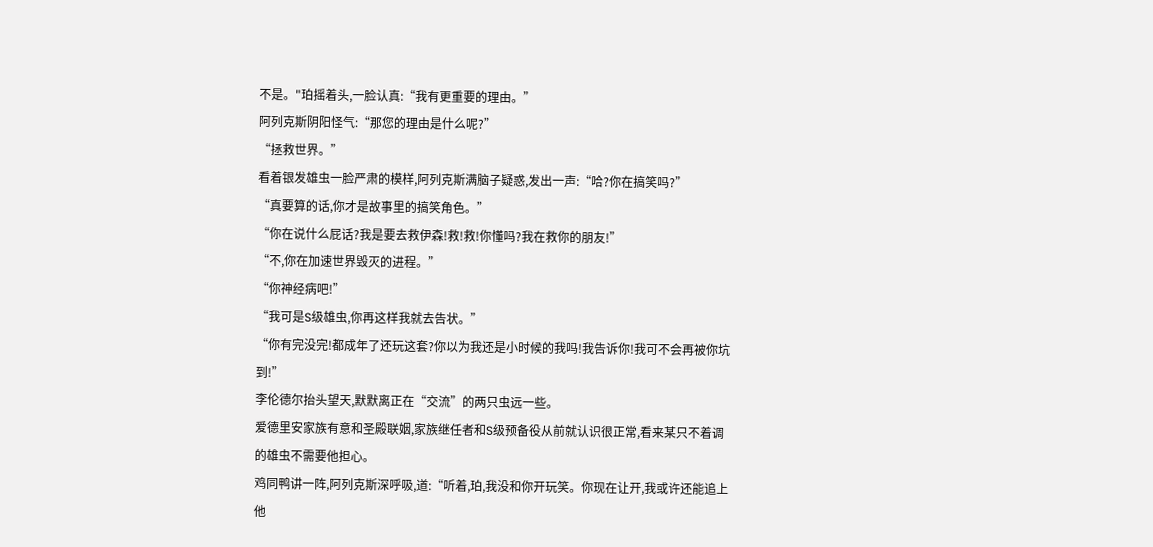不是。"珀摇着头,一脸认真:“我有更重要的理由。”
阿列克斯阴阳怪气:“那您的理由是什么呢?”
“拯救世界。”
看着银发雄虫一脸严肃的模样,阿列克斯满脑子疑惑,发出一声:“哈?你在搞笑吗?”
“真要算的话,你才是故事里的搞笑角色。”
“你在说什么屁话?我是要去救伊森!救!救!你懂吗?我在救你的朋友!”
“不,你在加速世界毁灭的进程。”
“你神经病吧!”
“我可是S级雄虫,你再这样我就去告状。”
“你有完没完!都成年了还玩这套?你以为我还是小时候的我吗!我告诉你!我可不会再被你坑到!”
李伦德尔抬头望天,默默离正在“交流”的两只虫远一些。
爱德里安家族有意和圣殿联姻,家族继任者和S级预备役从前就认识很正常,看来某只不着调的雄虫不需要他担心。
鸡同鸭讲一阵,阿列克斯深呼吸,道:“听着,珀,我没和你开玩笑。你现在让开,我或许还能追上他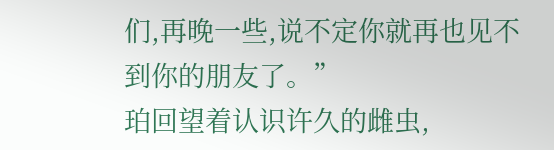们,再晚一些,说不定你就再也见不到你的朋友了。”
珀回望着认识许久的雌虫,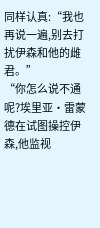同样认真:“我也再说一遍,别去打扰伊森和他的雌君。”
“你怎么说不通呢?埃里亚·雷蒙德在试图操控伊森,他监视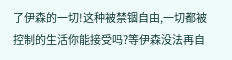了伊森的一切!这种被禁锢自由,一切都被控制的生活你能接受吗?等伊森没法再自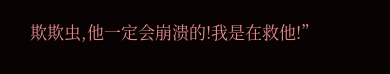欺欺虫,他一定会崩溃的!我是在救他!”